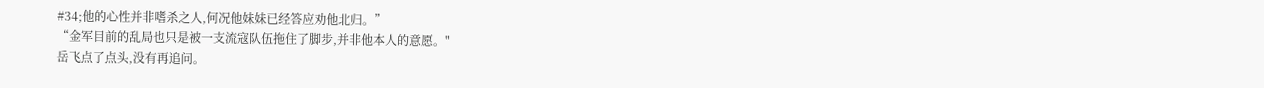#34;他的心性并非嗜杀之人,何况他妹妹已经答应劝他北归。”
“金军目前的乱局也只是被一支流寇队伍拖住了脚步,并非他本人的意愿。"
岳飞点了点头,没有再追问。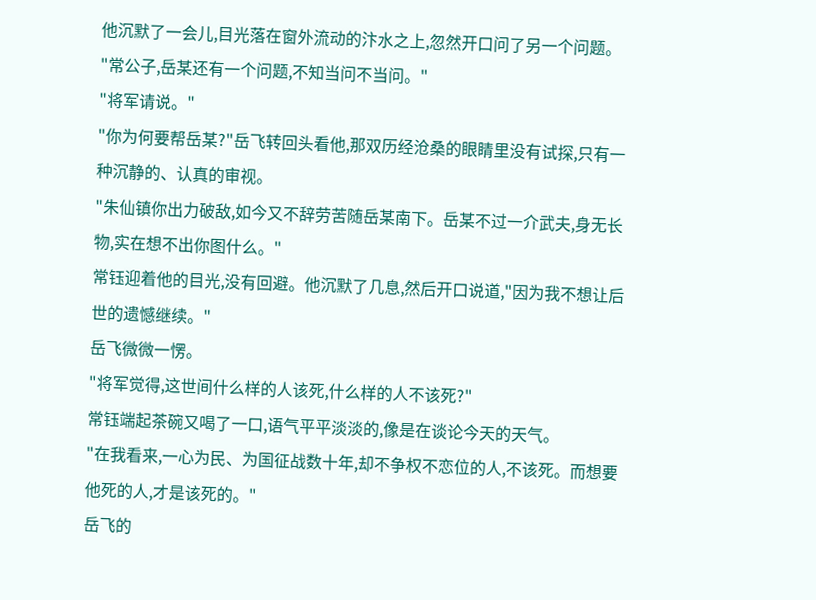他沉默了一会儿,目光落在窗外流动的汴水之上,忽然开口问了另一个问题。
"常公子,岳某还有一个问题,不知当问不当问。"
"将军请说。"
"你为何要帮岳某?"岳飞转回头看他,那双历经沧桑的眼睛里没有试探,只有一种沉静的、认真的审视。
"朱仙镇你出力破敌,如今又不辞劳苦随岳某南下。岳某不过一介武夫,身无长物,实在想不出你图什么。"
常钰迎着他的目光,没有回避。他沉默了几息,然后开口说道,"因为我不想让后世的遗憾继续。"
岳飞微微一愣。
"将军觉得,这世间什么样的人该死,什么样的人不该死?"
常钰端起茶碗又喝了一口,语气平平淡淡的,像是在谈论今天的天气。
"在我看来,一心为民、为国征战数十年,却不争权不恋位的人,不该死。而想要他死的人,才是该死的。"
岳飞的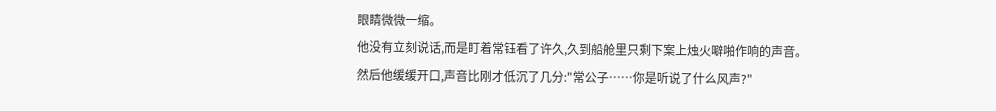眼睛微微一缩。
他没有立刻说话,而是盯着常钰看了许久,久到船舱里只剩下案上烛火噼啪作响的声音。
然后他缓缓开口,声音比刚才低沉了几分:"常公子……你是听说了什么风声?"